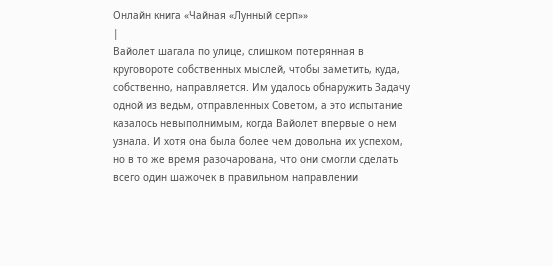Онлайн книга «Чайная «Лунный серп»»
|
Вайолет шагала по улице, слишком потерянная в круговороте собственных мыслей, чтобы заметить, куда, собственно, направляется. Им удалось обнаружить Задачу одной из ведьм, отправленных Советом, а это испытание казалось невыполнимым, когда Вайолет впервые о нем узнала. И хотя она была более чем довольна их успехом, но в то же время разочарована, что они смогли сделать всего один шажочек в правильном направлении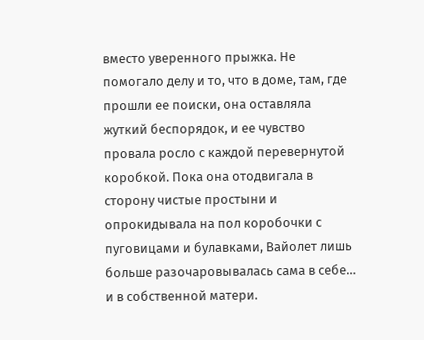вместо уверенного прыжка. Не помогало делу и то, что в доме, там, где прошли ее поиски, она оставляла жуткий беспорядок, и ее чувство провала росло с каждой перевернутой коробкой. Пока она отодвигала в сторону чистые простыни и опрокидывала на пол коробочки с пуговицами и булавками, Вайолет лишь больше разочаровывалась сама в себе… и в собственной матери.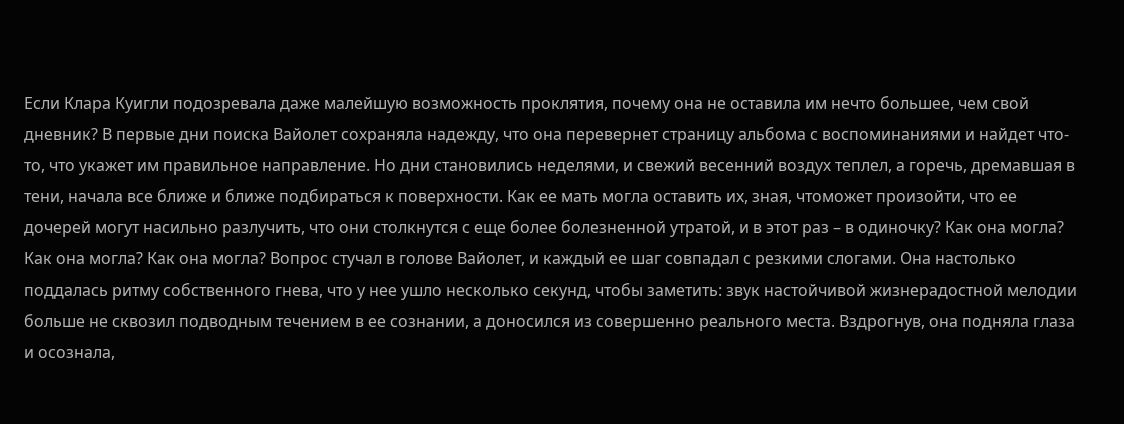Если Клара Куигли подозревала даже малейшую возможность проклятия, почему она не оставила им нечто большее, чем свой дневник? В первые дни поиска Вайолет сохраняла надежду, что она перевернет страницу альбома с воспоминаниями и найдет что-то, что укажет им правильное направление. Но дни становились неделями, и свежий весенний воздух теплел, а горечь, дремавшая в тени, начала все ближе и ближе подбираться к поверхности. Как ее мать могла оставить их, зная, чтоможет произойти, что ее дочерей могут насильно разлучить, что они столкнутся с еще более болезненной утратой, и в этот раз – в одиночку? Как она могла? Как она могла? Как она могла? Вопрос стучал в голове Вайолет, и каждый ее шаг совпадал с резкими слогами. Она настолько поддалась ритму собственного гнева, что у нее ушло несколько секунд, чтобы заметить: звук настойчивой жизнерадостной мелодии больше не сквозил подводным течением в ее сознании, а доносился из совершенно реального места. Вздрогнув, она подняла глаза и осознала,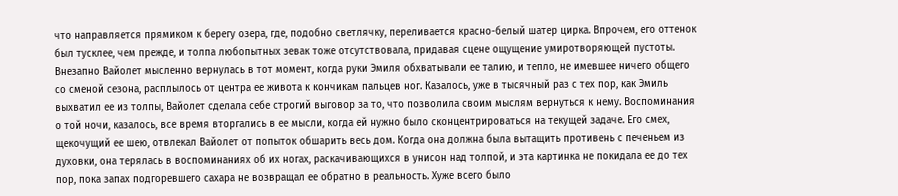что направляется прямиком к берегу озера, где, подобно светлячку, переливается красно-белый шатер цирка. Впрочем, его оттенок был тусклее, чем прежде, и толпа любопытных зевак тоже отсутствовала, придавая сцене ощущение умиротворяющей пустоты. Внезапно Вайолет мысленно вернулась в тот момент, когда руки Эмиля обхватывали ее талию, и тепло, не имевшее ничего общего со сменой сезона, расплылось от центра ее живота к кончикам пальцев ног. Казалось, уже в тысячный раз с тех пор, как Эмиль выхватил ее из толпы, Вайолет сделала себе строгий выговор за то, что позволила своим мыслям вернуться к нему. Воспоминания о той ночи, казалось, все время вторгались в ее мысли, когда ей нужно было сконцентрироваться на текущей задаче. Его смех, щекочущий ее шею, отвлекал Вайолет от попыток обшарить весь дом. Когда она должна была вытащить противень с печеньем из духовки, она терялась в воспоминаниях об их ногах, раскачивающихся в унисон над толпой, и эта картинка не покидала ее до тех пор, пока запах подгоревшего сахара не возвращал ее обратно в реальность. Хуже всего было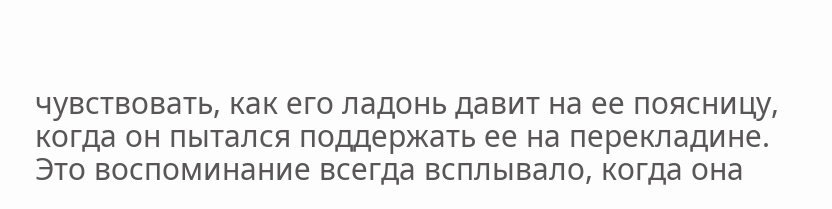чувствовать, как его ладонь давит на ее поясницу, когда он пытался поддержать ее на перекладине. Это воспоминание всегда всплывало, когда она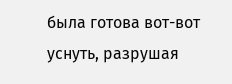была готова вот-вот уснуть, разрушая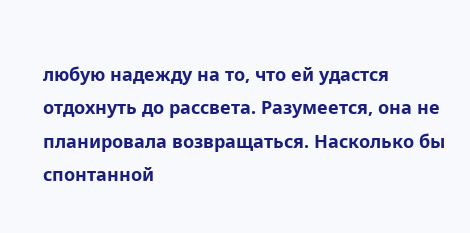любую надежду на то, что ей удастся отдохнуть до рассвета. Разумеется, она не планировала возвращаться. Насколько бы спонтанной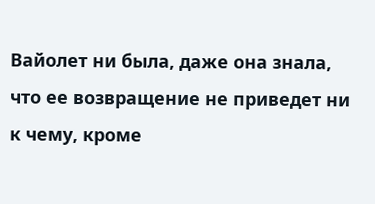Вайолет ни была, даже она знала, что ее возвращение не приведет ни к чему, кроме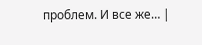проблем. И все же… |